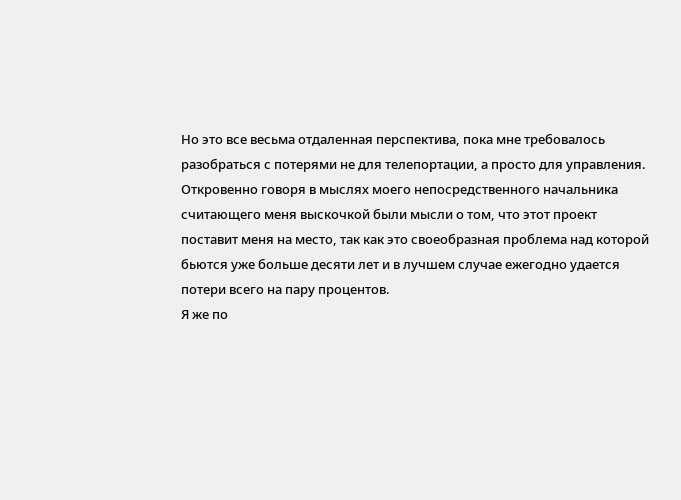Но это все весьма отдаленная перспектива, пока мне требовалось разобраться с потерями не для телепортации, а просто для управления. Откровенно говоря в мыслях моего непосредственного начальника считающего меня выскочкой были мысли о том, что этот проект поставит меня на место, так как это своеобразная проблема над которой бьются уже больше десяти лет и в лучшем случае ежегодно удается потери всего на пару процентов.
Я же по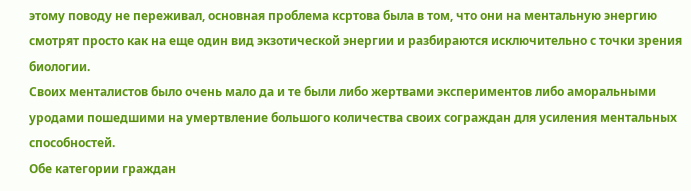этому поводу не переживал, основная проблема ксртова была в том, что они на ментальную энергию смотрят просто как на еще один вид экзотической энергии и разбираются исключительно с точки зрения биологии.
Своих менталистов было очень мало да и те были либо жертвами экспериментов либо аморальными уродами пошедшими на умертвление большого количества своих сограждан для усиления ментальных способностей.
Обе категории граждан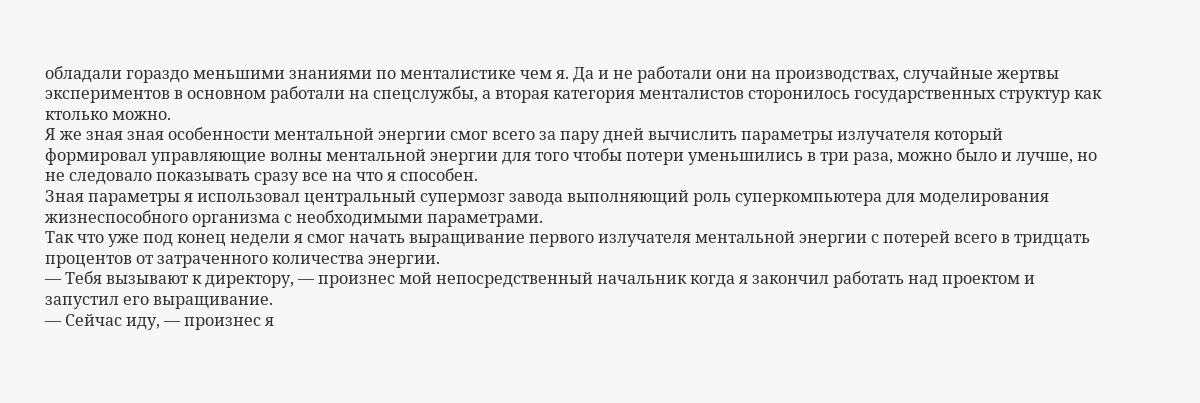обладали гораздо меньшими знаниями по менталистике чем я. Да и не работали они на производствах, случайные жертвы экспериментов в основном работали на спецслужбы, а вторая категория менталистов сторонилось государственных структур как ктолько можно.
Я же зная зная особенности ментальной энергии смог всего за пару дней вычислить параметры излучателя который формировал управляющие волны ментальной энергии для того чтобы потери уменьшились в три раза, можно было и лучше, но не следовало показывать сразу все на что я способен.
Зная параметры я использовал центральный супермозг завода выполняющий роль суперкомпьютера для моделирования жизнеспособного организма с необходимыми параметрами.
Так что уже под конец недели я смог начать выращивание первого излучателя ментальной энергии с потерей всего в тридцать процентов от затраченного количества энергии.
— Тебя вызывают к директору, — произнес мой непосредственный начальник когда я закончил работать над проектом и запустил его выращивание.
— Сейчас иду, — произнес я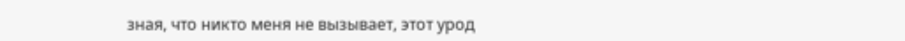зная, что никто меня не вызывает, этот урод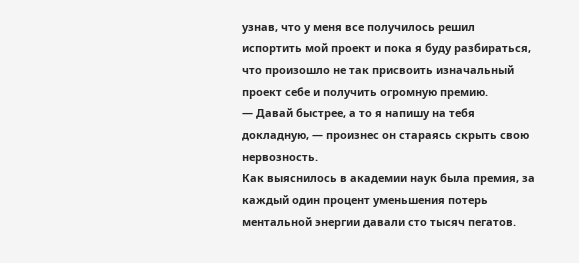узнав, что у меня все получилось решил испортить мой проект и пока я буду разбираться, что произошло не так присвоить изначальный проект себе и получить огромную премию.
— Давай быстрее, а то я напишу на тебя докладную, — произнес он стараясь скрыть свою нервозность.
Как выяснилось в академии наук была премия, за каждый один процент уменьшения потерь ментальной энергии давали сто тысяч пегатов.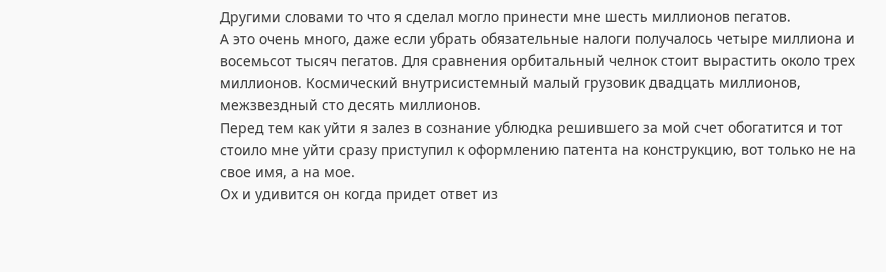Другими словами то что я сделал могло принести мне шесть миллионов пегатов.
А это очень много, даже если убрать обязательные налоги получалось четыре миллиона и восемьсот тысяч пегатов. Для сравнения орбитальный челнок стоит вырастить около трех миллионов. Космический внутрисистемный малый грузовик двадцать миллионов, межзвездный сто десять миллионов.
Перед тем как уйти я залез в сознание ублюдка решившего за мой счет обогатится и тот стоило мне уйти сразу приступил к оформлению патента на конструкцию, вот только не на свое имя, а на мое.
Ох и удивится он когда придет ответ из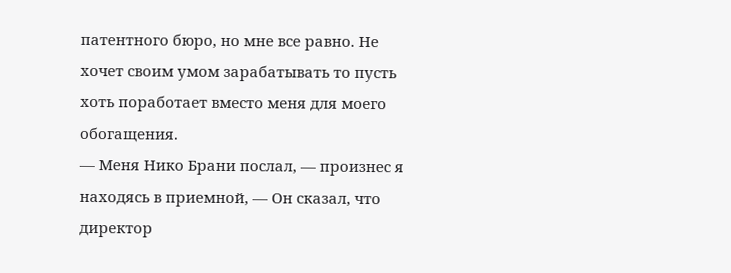патентного бюро, но мне все равно. Не хочет своим умом зарабатывать то пусть хоть поработает вместо меня для моего обогащения.
— Меня Нико Брани послал, — произнес я находясь в приемной, — Он сказал, что директор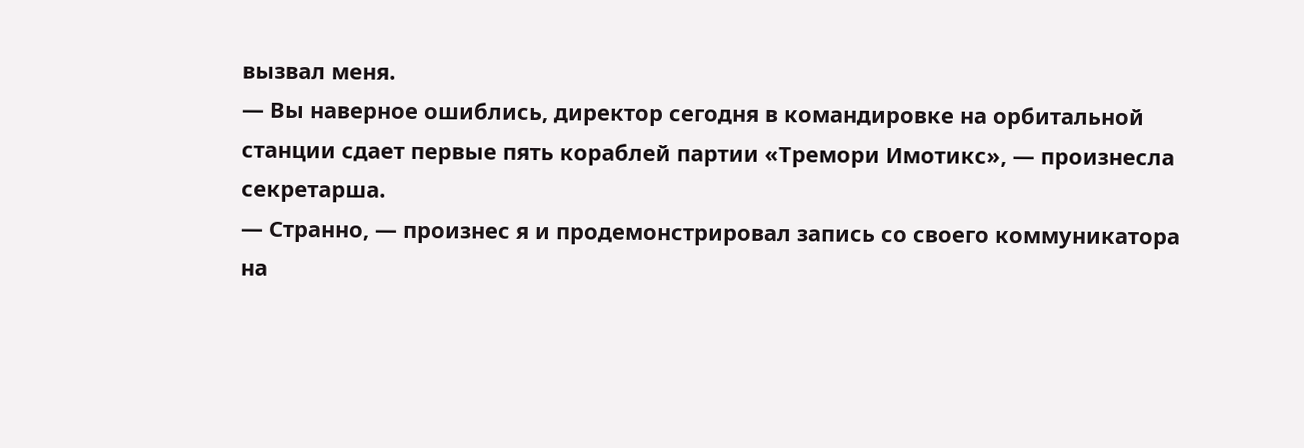вызвал меня.
— Вы наверное ошиблись, директор сегодня в командировке на орбитальной станции сдает первые пять кораблей партии «Тремори Имотикс», — произнесла секретарша.
— Странно, — произнес я и продемонстрировал запись со своего коммуникатора на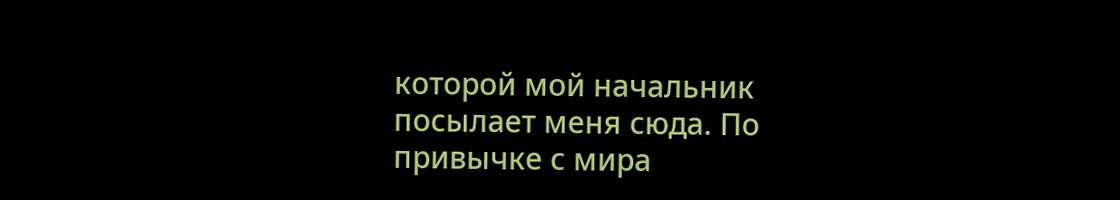которой мой начальник посылает меня сюда. По привычке с мира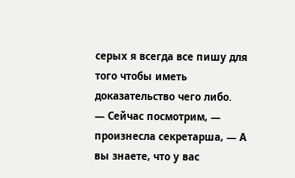серых я всегда все пишу для того чтобы иметь доказательство чего либо.
— Сейчас посмотрим, — произнесла секретарша, — А вы знаете, что у вас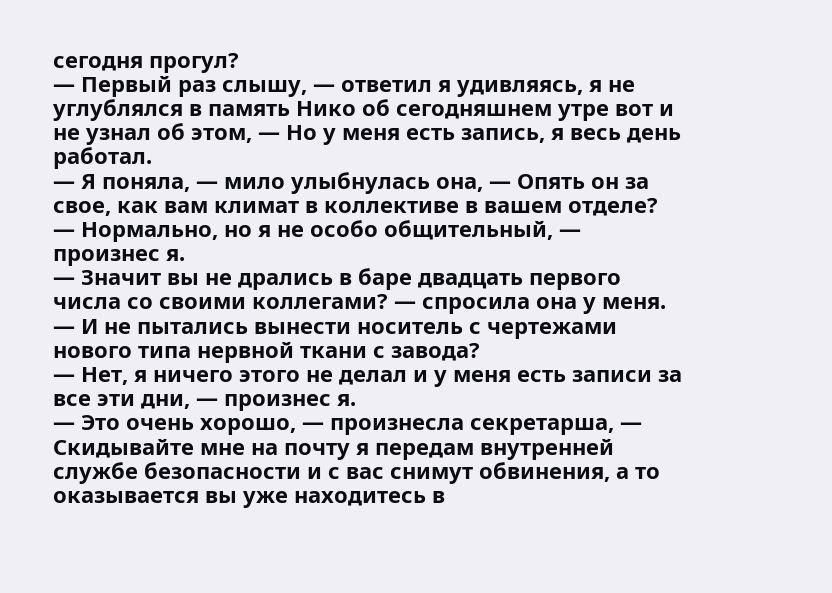сегодня прогул?
— Первый раз слышу, — ответил я удивляясь, я не углублялся в память Нико об сегодняшнем утре вот и не узнал об этом, — Но у меня есть запись, я весь день работал.
— Я поняла, — мило улыбнулась она, — Опять он за свое, как вам климат в коллективе в вашем отделе?
— Нормально, но я не особо общительный, — произнес я.
— Значит вы не дрались в баре двадцать первого числа со своими коллегами? — спросила она у меня. — И не пытались вынести носитель с чертежами нового типа нервной ткани с завода?
— Нет, я ничего этого не делал и у меня есть записи за все эти дни, — произнес я.
— Это очень хорошо, — произнесла секретарша, — Скидывайте мне на почту я передам внутренней службе безопасности и с вас снимут обвинения, а то оказывается вы уже находитесь в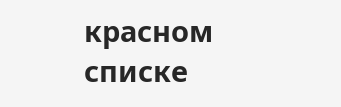красном списке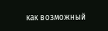как возможный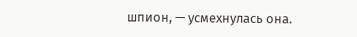шпион, — усмехнулась она.